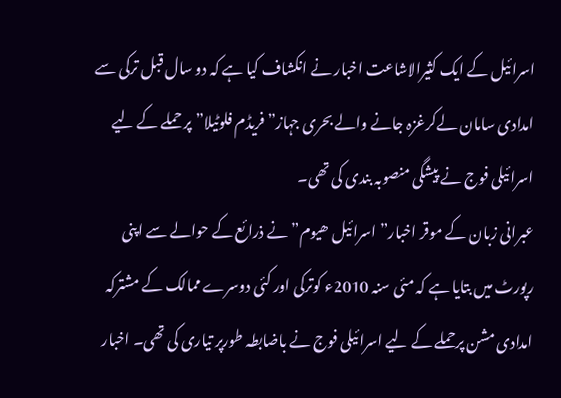اسرائیل کے ایک کثیرالاشاعت اخبار نے انکشاف کیا ہے کہ دو سال قبل ترکی سے امدادی سامان لےکرغزہ جانے والے بحری جہاز”فریڈم فلوٹیلا” پر حملے کے لیے اسرائیلی فوج نے پیشگی منصوبہ بندی کی تھی۔
عبرانی زبان کے موقر اخبار”اسرائیل ھیوم” نے ذرائع کے حوالے سے اپنی رپورٹ میں بتایا ہے کہ مئی سنہ 2010ء کوترکی اور کئی دوسرے ممالک کے مشترکہ امدادی مشن پرحملے کے لیے اسرائیلی فوج نے باضابطہ طورپر تیاری کی تھی۔ اخبار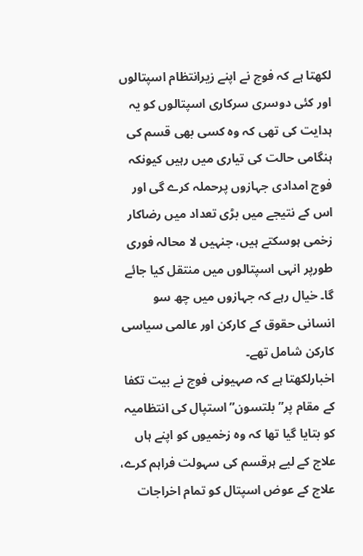لکھتا ہے کہ فوج نے اپنے زیرانتظام اسپتالوں اور کئی دوسری سرکاری اسپتالوں کو یہ ہدایت کی تھی کہ وہ کسی بھی قسم کی ہنگامی حالت کی تیاری میں رہیں کیونکہ فوج امدادی جہازوں پرحملہ کرے گی اور اس کے نتیجے میں بڑی تعداد میں رضاکار زخمی ہوسکتے ہیں، جنہیں لا محالہ فوری طورپر انہی اسپتالوں میں منتقل کیا جائے گا۔ خیال رہے کہ جہازوں میں چھ سو انسانی حقوق کے کارکن اور عالمی سیاسی کارکن شامل تھے۔
اخبارلکھتا ہے کہ صہیونی فوج نے بیت تکفا کے مقام پر” بلتسون” استپال کی انتظامیہ کو بتایا گیا تھا کہ وہ زخمیوں کو اپنے ہاں علاج کے لیے ہرقسم کی سہولت فراہم کرے، علاج کے عوض اسپتال کو تمام اخراجات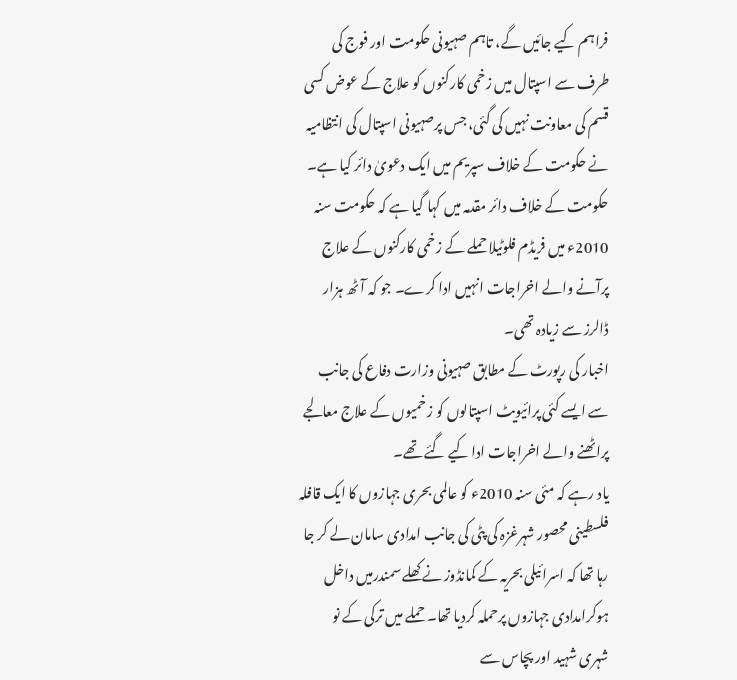فراہم کیے جائیں گے، تاہم صہیونی حکومت اور فوج کی طرف سے اسپتال میں زخمی کارکنوں کو علاج کے عوض کسی قسم کی معاونت نہیں کی گئی، جس پرصہیونی اسپتال کی انتظامیہ نے حکومت کے خلاف سپریم میں ایک دعویٰ دائر کیا ہے۔ حکومت کے خلاف دائر مقدمہ میں کہا گیا ہے کہ حکومت سنہ 2010ء میں فریڈم فلوٹیلا حملے کے زخمی کارکنوں کے علاج پرآنے والے اخراجات انہیں ادا کرے۔ جو کہ آٹھ ہزار ڈالرز سے زیادہ تھی۔
اخبار کی رپورٹ کے مطابق صہیونی وزارت دفاع کی جانب سے ایسے کئی پرائیویٹ اسپتالوں کو زخمیوں کے علاج معالجے پراٹھنے والے اخراجات ادا کیے گئے تھے۔
یاد رہے کہ مئی سنہ 2010ء کو عالمی بحری جہازوں کا ایک قافلہ فلسطینی محصور شہرغزہ کی پٹی کی جانب امدادی سامان لے کر جا رہا تھا کہ اسرائیلی بحریہ کے کمانڈوز نے کھلے سمندرمیں داخل ہوکرامدادی جہازوں پرحملہ کردیا تھا۔ حملے میں ترکی کے نو شہری شہید اور پچاس سے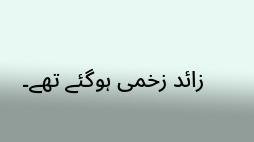زائد زخمی ہوگئے تھے۔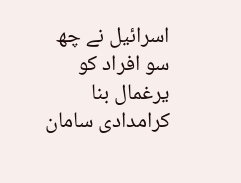اسرائیل نے چھ سو افراد کو یرغمال بنا کرامدادی سامان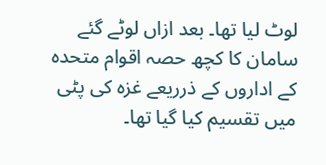لوٹ لیا تھا۔ بعد ازاں لوٹے گئے سامان کا کچھ حصہ اقوام متحدہ کے اداروں کے ذرریعے غزہ کی پٹی میں تقسیم کیا گیا تھا۔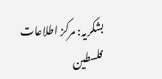بشکریہ: مرکز اطلاعات فلسطین